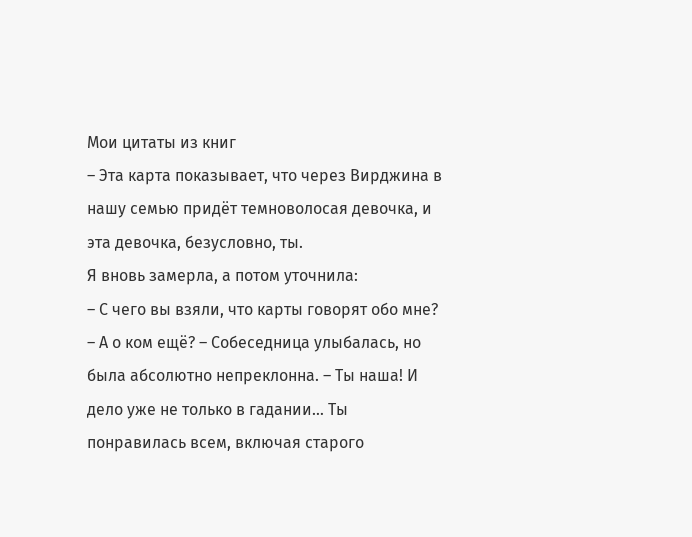Мои цитаты из книг
– Эта карта показывает, что через Вирджина в нашу семью придёт темноволосая девочка, и эта девочка, безусловно, ты.
Я вновь замерла, а потом уточнила:
– С чего вы взяли, что карты говорят обо мне?
– А о ком ещё? – Собеседница улыбалась, но была абсолютно непреклонна. – Ты наша! И дело уже не только в гадании… Ты понравилась всем, включая старого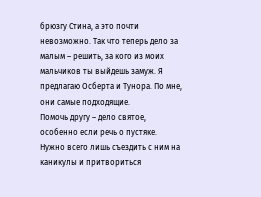брюзгу Стина, а это почти невозможно. Так что теперь дело за малым – решить, за кого из моих мальчиков ты выйдешь замуж. Я предлагаю Осберта и Тунора. По мне, они самые подходящие.
Помочь другу – дело святое, особенно если речь о пустяке. Нужно всего лишь съездить с ним на каникулы и притвориться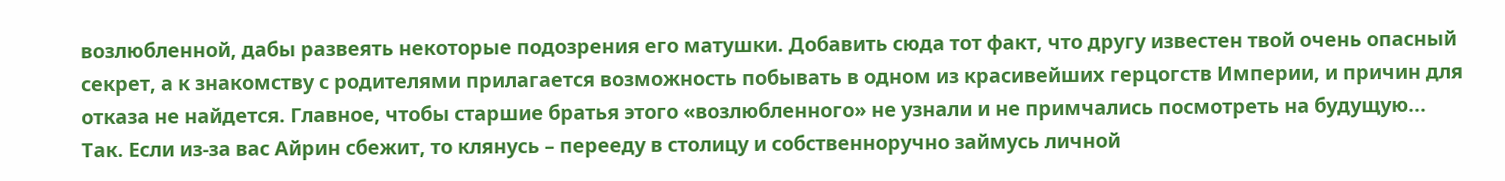возлюбленной, дабы развеять некоторые подозрения его матушки. Добавить сюда тот факт, что другу известен твой очень опасный секрет, а к знакомству с родителями прилагается возможность побывать в одном из красивейших герцогств Империи, и причин для отказа не найдется. Главное, чтобы старшие братья этого «возлюбленного» не узнали и не примчались посмотреть на будущую...
Так. Если из-за вас Айрин сбежит, то клянусь – перееду в столицу и собственноручно займусь личной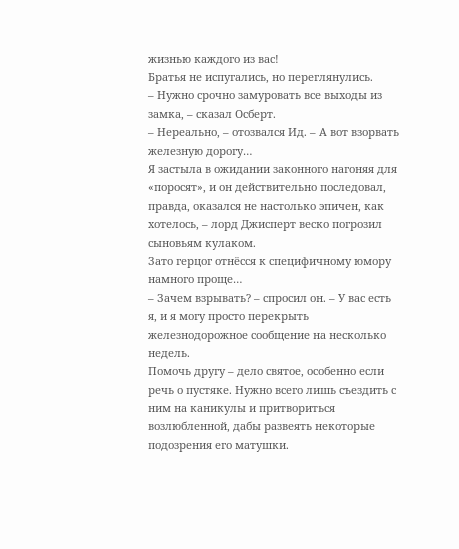жизнью каждого из вас!
Братья не испугались, но переглянулись.
– Нужно срочно замуровать все выходы из замка, – сказал Осберт.
– Нереально, – отозвался Ид. – А вот взорвать железную дорогу…
Я застыла в ожидании законного нагоняя для «поросят», и он действительно последовал, правда, оказался не настолько эпичен, как хотелось, – лорд Джисперт веско погрозил сыновьям кулаком.
Зато герцог отнёсся к специфичному юмору намного проще…
– Зачем взрывать? – спросил он. – У вас есть я, и я могу просто перекрыть железнодорожное сообщение на несколько недель.
Помочь другу – дело святое, особенно если речь о пустяке. Нужно всего лишь съездить с ним на каникулы и притвориться возлюбленной, дабы развеять некоторые подозрения его матушки.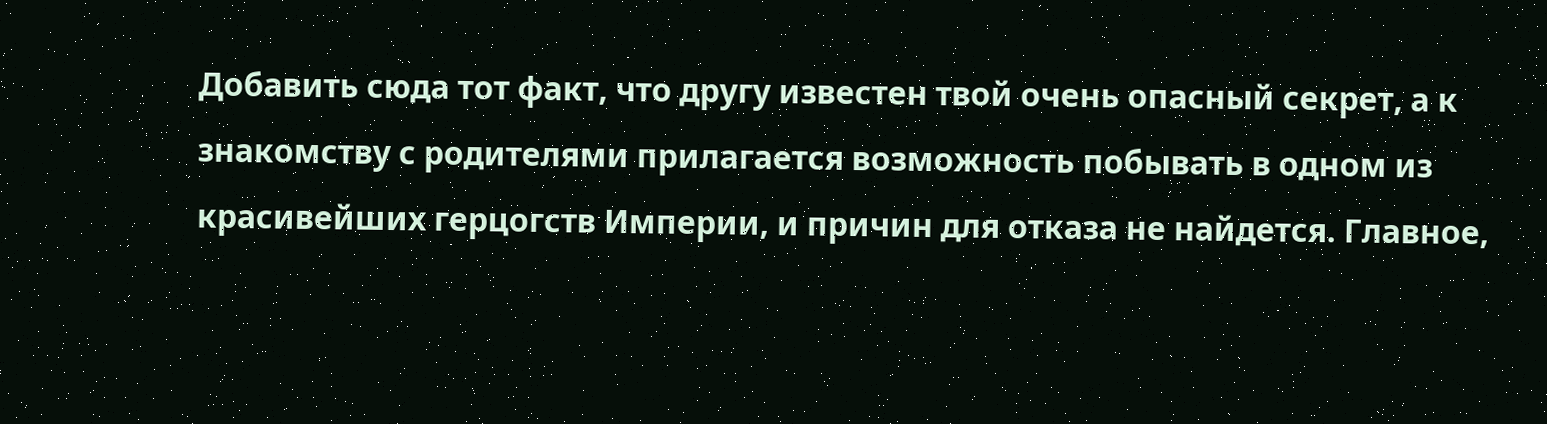Добавить сюда тот факт, что другу известен твой очень опасный секрет, а к знакомству с родителями прилагается возможность побывать в одном из красивейших герцогств Империи, и причин для отказа не найдется. Главное,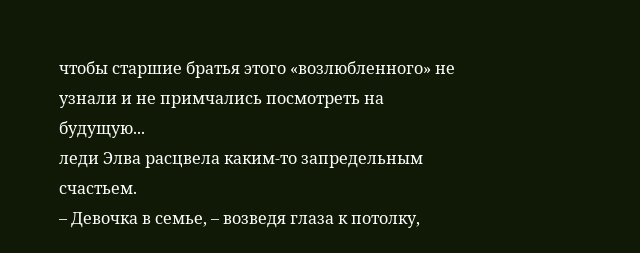чтобы старшие братья этого «возлюбленного» не узнали и не примчались посмотреть на будущую...
леди Элва расцвела каким-то запредельным счастьем.
– Девочка в семье, – возведя глаза к потолку,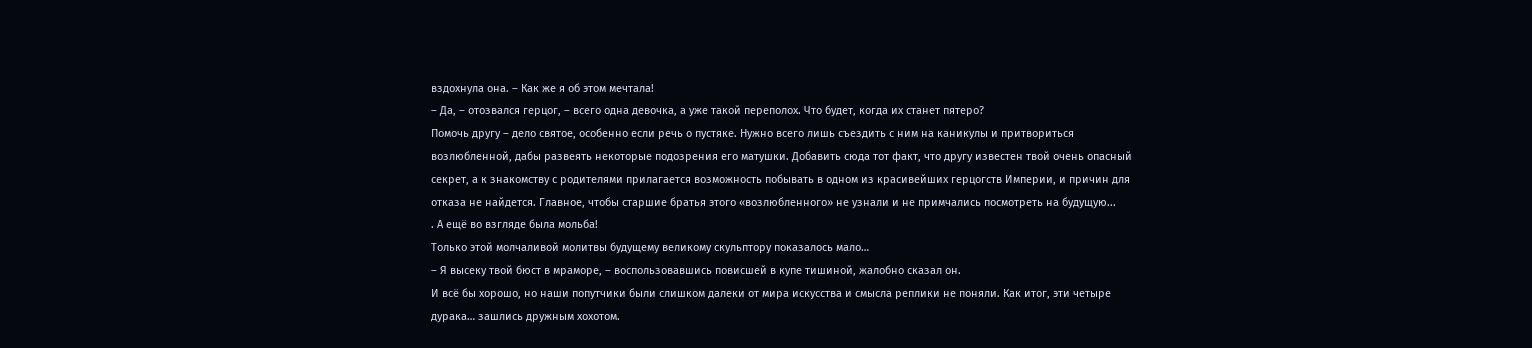вздохнула она. – Как же я об этом мечтала!
– Да, – отозвался герцог, – всего одна девочка, а уже такой переполох. Что будет, когда их станет пятеро?
Помочь другу – дело святое, особенно если речь о пустяке. Нужно всего лишь съездить с ним на каникулы и притвориться возлюбленной, дабы развеять некоторые подозрения его матушки. Добавить сюда тот факт, что другу известен твой очень опасный секрет, а к знакомству с родителями прилагается возможность побывать в одном из красивейших герцогств Империи, и причин для отказа не найдется. Главное, чтобы старшие братья этого «возлюбленного» не узнали и не примчались посмотреть на будущую...
. А ещё во взгляде была мольба!
Только этой молчаливой молитвы будущему великому скульптору показалось мало…
– Я высеку твой бюст в мраморе, – воспользовавшись повисшей в купе тишиной, жалобно сказал он.
И всё бы хорошо, но наши попутчики были слишком далеки от мира искусства и смысла реплики не поняли. Как итог, эти четыре дурака… зашлись дружным хохотом.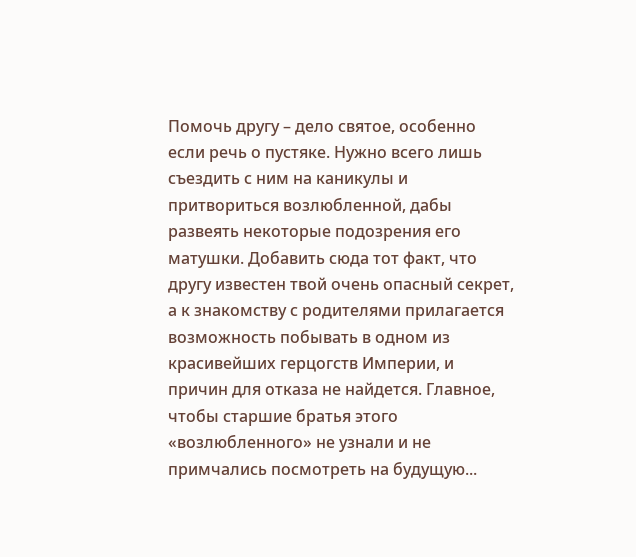Помочь другу – дело святое, особенно если речь о пустяке. Нужно всего лишь съездить с ним на каникулы и притвориться возлюбленной, дабы развеять некоторые подозрения его матушки. Добавить сюда тот факт, что другу известен твой очень опасный секрет, а к знакомству с родителями прилагается возможность побывать в одном из красивейших герцогств Империи, и причин для отказа не найдется. Главное, чтобы старшие братья этого «возлюбленного» не узнали и не примчались посмотреть на будущую...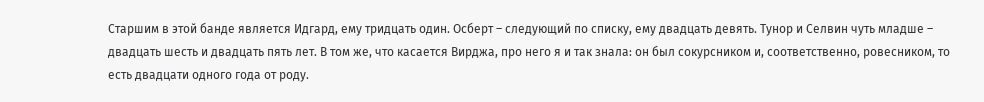Старшим в этой банде является Идгард, ему тридцать один. Осберт – следующий по списку, ему двадцать девять. Тунор и Селвин чуть младше – двадцать шесть и двадцать пять лет. В том же, что касается Вирджа, про него я и так знала: он был сокурсником и, соответственно, ровесником, то есть двадцати одного года от роду.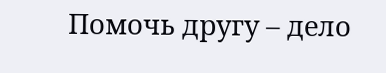Помочь другу – дело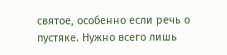святое, особенно если речь о пустяке. Нужно всего лишь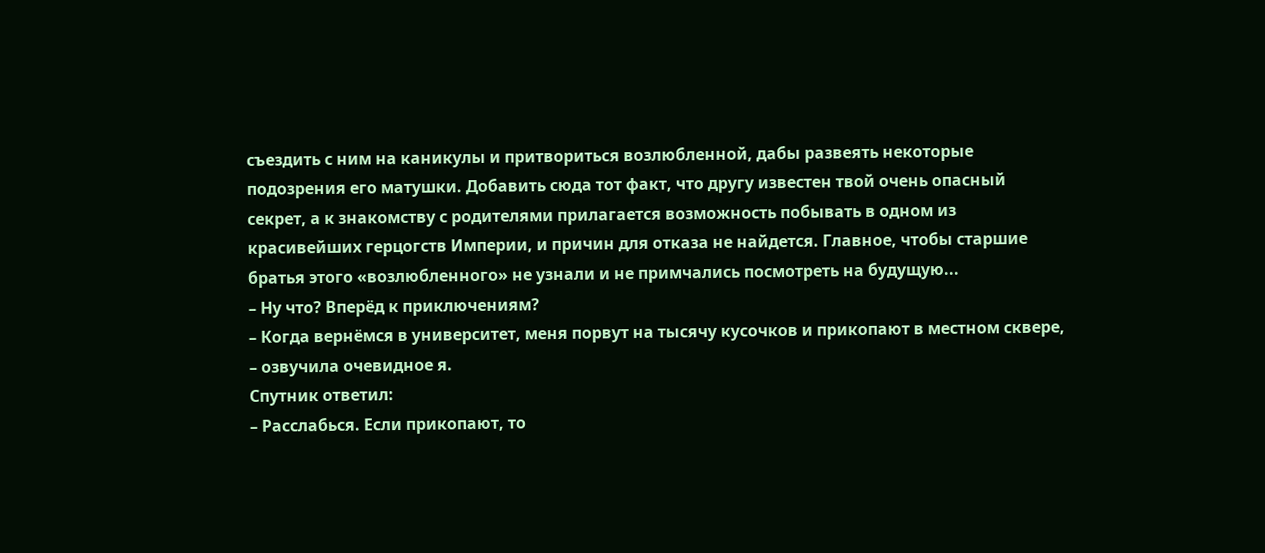съездить с ним на каникулы и притвориться возлюбленной, дабы развеять некоторые подозрения его матушки. Добавить сюда тот факт, что другу известен твой очень опасный секрет, а к знакомству с родителями прилагается возможность побывать в одном из красивейших герцогств Империи, и причин для отказа не найдется. Главное, чтобы старшие братья этого «возлюбленного» не узнали и не примчались посмотреть на будущую...
– Ну что? Вперёд к приключениям?
– Когда вернёмся в университет, меня порвут на тысячу кусочков и прикопают в местном сквере, – озвучила очевидное я.
Спутник ответил:
– Расслабься. Если прикопают, то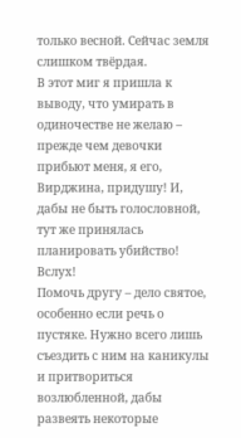только весной. Сейчас земля слишком твёрдая.
В этот миг я пришла к выводу, что умирать в одиночестве не желаю – прежде чем девочки прибьют меня, я его, Вирджина, придушу! И, дабы не быть голословной, тут же принялась планировать убийство! Вслух!
Помочь другу – дело святое, особенно если речь о пустяке. Нужно всего лишь съездить с ним на каникулы и притвориться возлюбленной, дабы развеять некоторые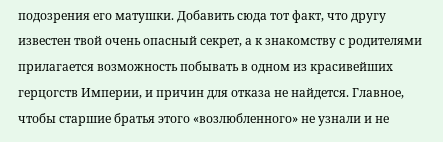подозрения его матушки. Добавить сюда тот факт, что другу известен твой очень опасный секрет, а к знакомству с родителями прилагается возможность побывать в одном из красивейших герцогств Империи, и причин для отказа не найдется. Главное, чтобы старшие братья этого «возлюбленного» не узнали и не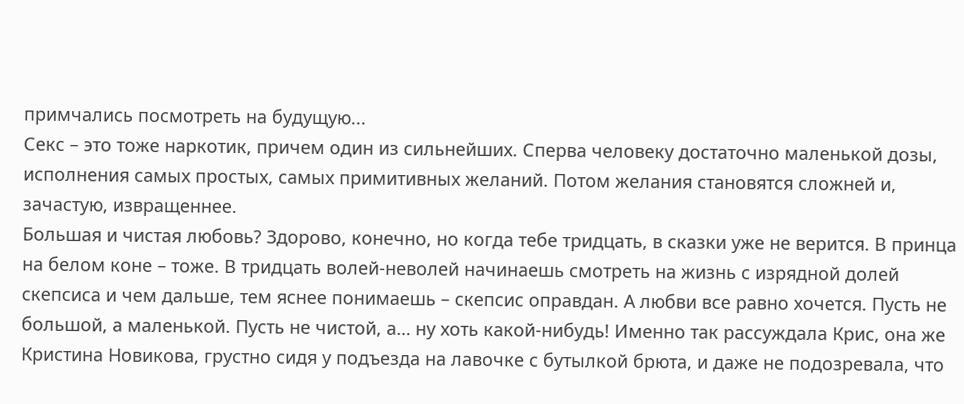примчались посмотреть на будущую...
Секс – это тоже наркотик, причем один из сильнейших. Сперва человеку достаточно маленькой дозы, исполнения самых простых, самых примитивных желаний. Потом желания становятся сложней и, зачастую, извращеннее.
Большая и чистая любовь? Здорово, конечно, но когда тебе тридцать, в сказки уже не верится. В принца на белом коне – тоже. В тридцать волей-неволей начинаешь смотреть на жизнь с изрядной долей скепсиса и чем дальше, тем яснее понимаешь – скепсис оправдан. А любви все равно хочется. Пусть не большой, а маленькой. Пусть не чистой, а… ну хоть какой-нибудь! Именно так рассуждала Крис, она же Кристина Новикова, грустно сидя у подъезда на лавочке с бутылкой брюта, и даже не подозревала, что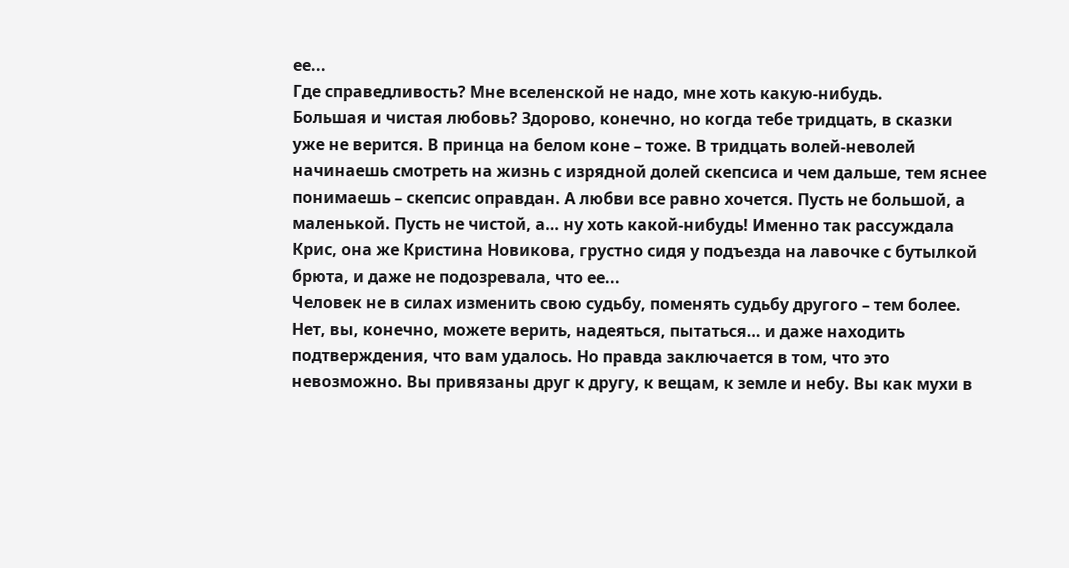ее...
Где справедливость? Мне вселенской не надо, мне хоть какую-нибудь.
Большая и чистая любовь? Здорово, конечно, но когда тебе тридцать, в сказки уже не верится. В принца на белом коне – тоже. В тридцать волей-неволей начинаешь смотреть на жизнь с изрядной долей скепсиса и чем дальше, тем яснее понимаешь – скепсис оправдан. А любви все равно хочется. Пусть не большой, а маленькой. Пусть не чистой, а… ну хоть какой-нибудь! Именно так рассуждала Крис, она же Кристина Новикова, грустно сидя у подъезда на лавочке с бутылкой брюта, и даже не подозревала, что ее...
Человек не в силах изменить свою судьбу, поменять судьбу другого – тем более. Нет, вы, конечно, можете верить, надеяться, пытаться… и даже находить подтверждения, что вам удалось. Но правда заключается в том, что это невозможно. Вы привязаны друг к другу, к вещам, к земле и небу. Вы как мухи в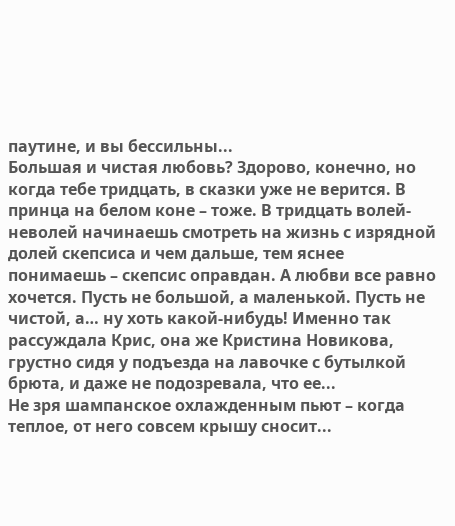паутине, и вы бессильны...
Большая и чистая любовь? Здорово, конечно, но когда тебе тридцать, в сказки уже не верится. В принца на белом коне – тоже. В тридцать волей-неволей начинаешь смотреть на жизнь с изрядной долей скепсиса и чем дальше, тем яснее понимаешь – скепсис оправдан. А любви все равно хочется. Пусть не большой, а маленькой. Пусть не чистой, а… ну хоть какой-нибудь! Именно так рассуждала Крис, она же Кристина Новикова, грустно сидя у подъезда на лавочке с бутылкой брюта, и даже не подозревала, что ее...
Не зря шампанское охлажденным пьют – когда теплое, от него совсем крышу сносит...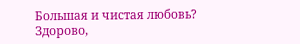Большая и чистая любовь? Здорово,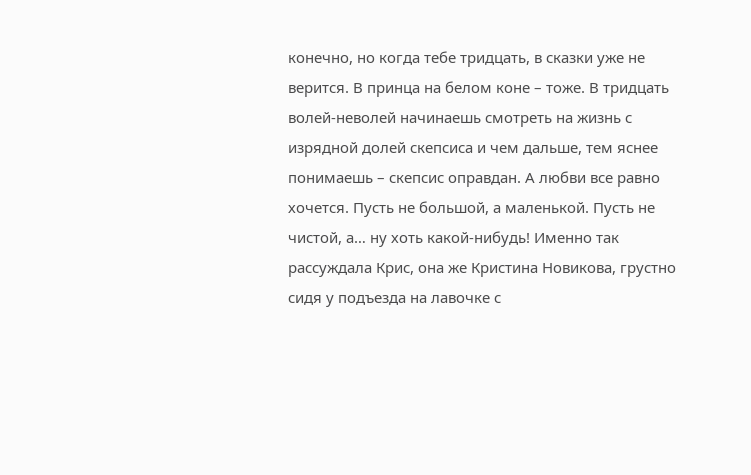конечно, но когда тебе тридцать, в сказки уже не верится. В принца на белом коне – тоже. В тридцать волей-неволей начинаешь смотреть на жизнь с изрядной долей скепсиса и чем дальше, тем яснее понимаешь – скепсис оправдан. А любви все равно хочется. Пусть не большой, а маленькой. Пусть не чистой, а… ну хоть какой-нибудь! Именно так рассуждала Крис, она же Кристина Новикова, грустно сидя у подъезда на лавочке с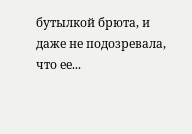бутылкой брюта, и даже не подозревала, что ее...